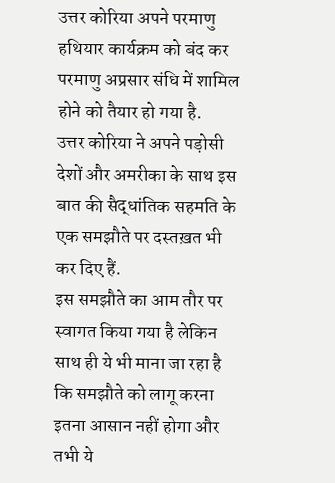उत्तर कोरिया अपने परमाणु हथियार कार्यक्रम को बंद कर परमाणु अप्रसार संधि में शामिल होने को तैयार हो गया है.
उत्तर कोरिया ने अपने पड़ोसी देशों और अमरीका के साथ इस बात की सैद्धांतिक सहमति के एक समझौते पर दस्तख़त भी कर दिए हैं.
इस समझौते का आम तौर पर स्वागत किया गया है लेकिन साथ ही ये भी माना जा रहा है कि समझौते को लागू करना इतना आसान नहीं होगा और तभी ये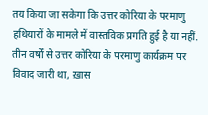तय किया जा सकेगा कि उत्तर कोरिया के परमाणु हथियारों के मामले में वास्तविक प्रगति हुई है या नहीं.
तीन वर्षों से उत्तर कोरिया के परमाणु कार्यक्रम पर विवाद जारी था, ख़ास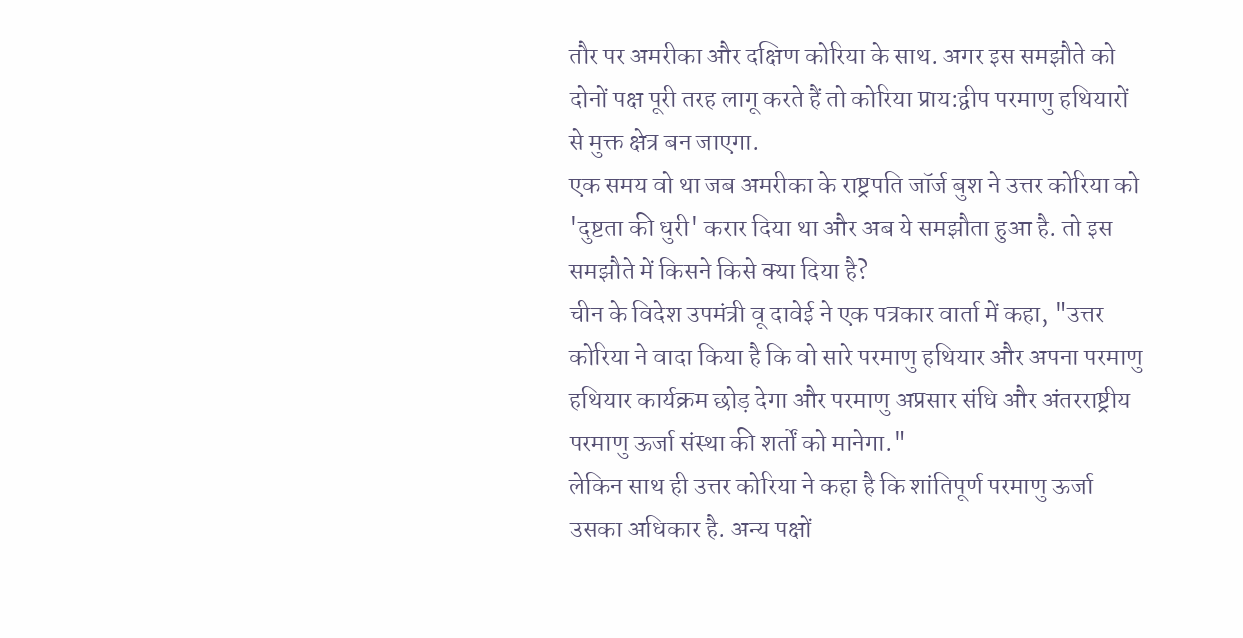तौर पर अमरीका और दक्षिण कोरिया के साथ. अगर इस समझौते को दोनों पक्ष पूरी तरह लागू करते हैं तो कोरिया प्राय:द्वीप परमाणु हथियारों से मुक्त क्षेत्र बन जाएगा.
एक समय वो था जब अमरीका के राष्ट्रपति जॉर्ज बुश ने उत्तर कोरिया को 'दुष्टता की धुरी' करार दिया था और अब ये समझौता हुआ है. तो इस समझौते में किसने किसे क्या दिया है?
चीन के विदेश उपमंत्री वू दावेई ने एक पत्रकार वार्ता में कहा, "उत्तर कोरिया ने वादा किया है कि वो सारे परमाणु हथियार और अपना परमाणु हथियार कार्यक्रम छोड़ देगा और परमाणु अप्रसार संधि और अंतरराष्ट्रीय परमाणु ऊर्जा संस्था की शर्तों को मानेगा."
लेकिन साथ ही उत्तर कोरिया ने कहा है कि शांतिपूर्ण परमाणु ऊर्जा उसका अधिकार है. अन्य पक्षों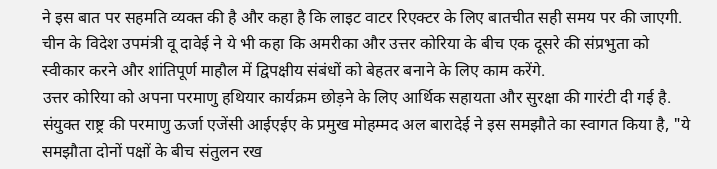ने इस बात पर सहमति व्यक्त की है और कहा है कि लाइट वाटर रिएक्टर के लिए बातचीत सही समय पर की जाएगी.
चीन के विदेश उपमंत्री वू दावेई ने ये भी कहा कि अमरीका और उत्तर कोरिया के बीच एक दूसरे की संप्रभुता को स्वीकार करने और शांतिपूर्ण माहौल में द्विपक्षीय संबंधों को बेहतर बनाने के लिए काम करेंगे.
उत्तर कोरिया को अपना परमाणु हथियार कार्यक्रम छोड़ने के लिए आर्थिक सहायता और सुरक्षा की गारंटी दी गई है.
संयुक्त राष्ट्र की परमाणु ऊर्जा एजेंसी आईएईए के प्रमुख मोहम्मद अल बारादेई ने इस समझौते का स्वागत किया है, "ये समझौता दोनों पक्षों के बीच संतुलन रख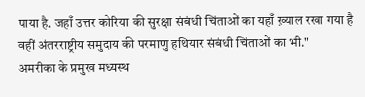पाया है. जहाँ उत्तर कोरिया की सुरक्षा संबंधी चिंताओं का यहाँ ख़्याल रखा गया है वहीं अंतरराष्ट्रीय समुदाय की परमाणु हथियार संबंधी चिंताओं का भी."
अमरीका के प्रमुख मध्यस्थ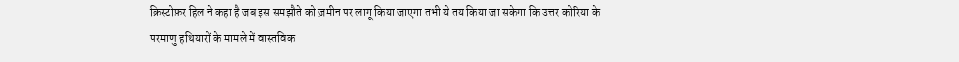क्रिस्टोफ़र हिल ने कहा है जब इस समझौते को ज़मीन पर लागू किया जाएगा तभी ये तय किया जा सकेगा कि उत्तर कोरिया के परमाणु हथियारों के मामले में वास्तविक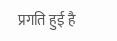प्रगति हुई है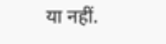या नहीं.